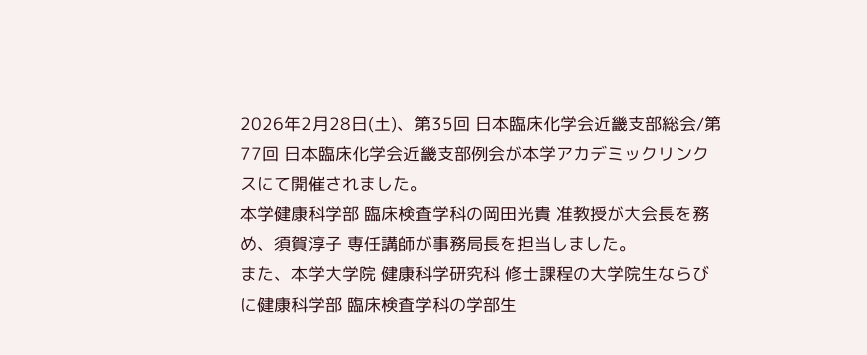2026年2月28日(土)、第35回 日本臨床化学会近畿支部総会/第77回 日本臨床化学会近畿支部例会が本学アカデミックリンクスにて開催されました。
本学健康科学部 臨床検査学科の岡田光貴 准教授が大会長を務め、須賀淳子 専任講師が事務局長を担当しました。
また、本学大学院 健康科学研究科 修士課程の大学院生ならびに健康科学部 臨床検査学科の学部生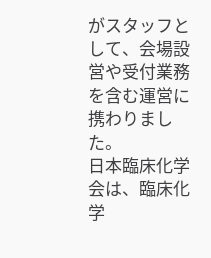がスタッフとして、会場設営や受付業務を含む運営に携わりました。
日本臨床化学会は、臨床化学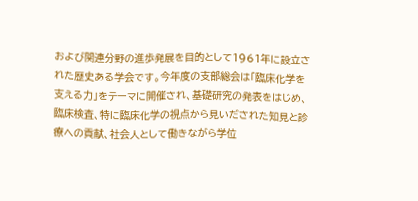および関連分野の進歩発展を目的として1961年に設立された歴史ある学会です。今年度の支部総会は「臨床化学を支える力」をテーマに開催され、基礎研究の発表をはじめ、臨床検査、特に臨床化学の視点から見いだされた知見と診療への貢献、社会人として働きながら学位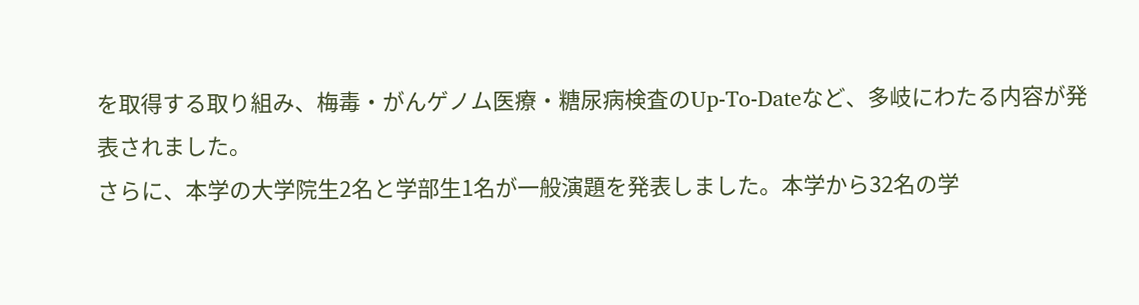を取得する取り組み、梅毒・がんゲノム医療・糖尿病検査のUp-To-Dateなど、多岐にわたる内容が発表されました。
さらに、本学の大学院生2名と学部生1名が一般演題を発表しました。本学から32名の学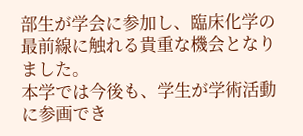部生が学会に参加し、臨床化学の最前線に触れる貴重な機会となりました。
本学では今後も、学生が学術活動に参画でき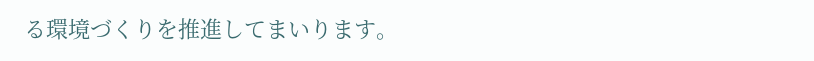る環境づくりを推進してまいります。